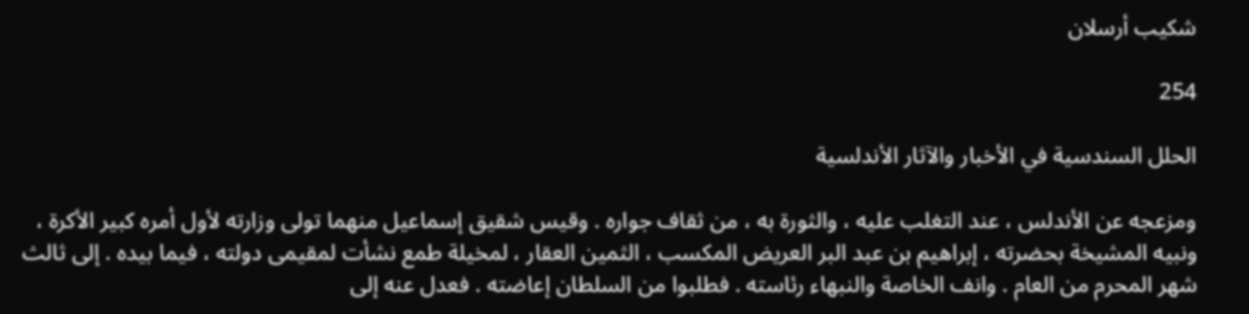شكيب أرسلان

254

الحلل السندسية في الأخبار والآثار الأندلسية

ومزعجه عن الأندلس ، عند التغلب عليه ، والثورة به ، من ثقاف جواره . وقيس شقيق إسماعيل منهما تولى وزارته لأول أمره كبير الأكرة ، ونبيه المشيخة بحضرته ، إبراهيم بن عبد البر العريض المكسب ، الثمين العقار ، لمخيلة طمع نشأت لمقيمى دولته ، فيما بيده . إلى ثالث شهر المحرم من العام . وانف الخاصة والنبهاء رئاسته . فطلبوا من السلطان إعاضته . فعدل عنه إلى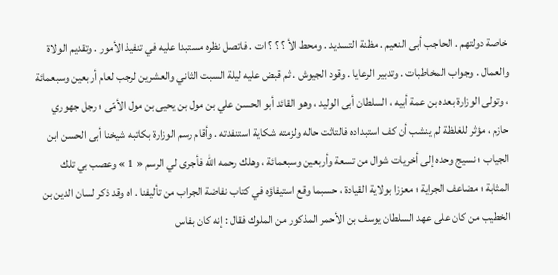خاصة دولتهم . الحاجب أبى النعيم . مظنة التسديد . ومحط الأ ؟ ؟ ؟ ات . فاتصل نظره مستبدا عليه في تنفيذ الأمور . وتقديم الولاة والعمال . وجواب المخاطبات . وتدبير الرعايا . وقود الجيوش . ثم قبض عليه ليلة السبت الثاني والعشرين لرجب لعام أربعين وسبعمائة ، وتولى الوزارة بعده بن عمة أبيه ، السلطان أبى الوليد ، وهو القائد أبو الحسن علي بن مول بن يحيى بن مول الأمّى ؛ رجل جهوري حازم ، مؤثر للغلظة لم ينشب أن كف استبداده فالتاثت حاله ولزمته شكاية استنفدته . وأقام رسم الوزارة بكاتبه شيخنا أبى الحسن ابن الجياب ؛ نسيج وحده إلى أخريات شوال من تسعة وأربعين وسبعمائة ، وهلك رحمه اللّه فأجرى لي الرسم « 1 » وعصب بي تلك المثابة ؛ مضاعف الجراية ؛ معززا بولاية القيادة ، حسبما وقع استيفاؤه في كتاب نفاضة الجراب من تأليفنا . اه وقد ذكر لسان الدين بن الخطيب من كان على عهد السلطان يوسف بن الأحمر المذكور من الملوك فقال : إنه كان بفاس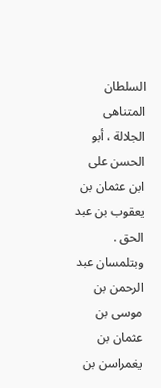السلطان المتناهى الجلالة ، أبو الحسن على ابن عثمان بن يعقوب بن عبد الحق . وبتلمسان عبد الرحمن بن موسى بن عثمان بن يغمراسن بن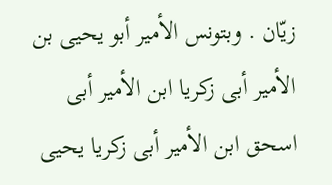زيّان . وبتونس الأمير أبو يحيى بن الأمير أبى زكريا ابن الأمير أبى اسحق ابن الأمير أبى زكريا يحيى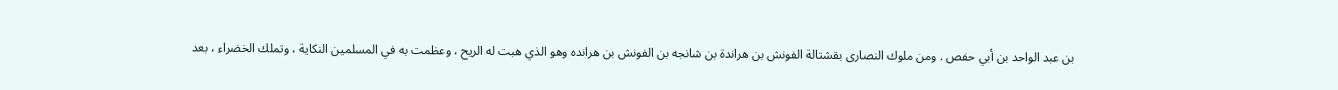بن عبد الواحد بن أبي حفص . ومن ملوك النصارى بقشتالة الفونش بن هراندة بن شانجه بن الفونش بن هرانده وهو الذي هبت له الريح ، وعظمت به في المسلمين النكاية ، وتملك الخضراء ، بعد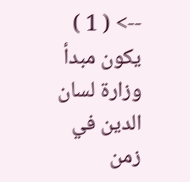--> ( 1 ) يكون مبدأ وزارة لسان الدين في زمن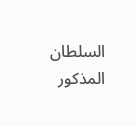السلطان المذكور